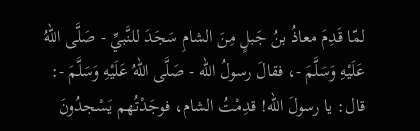لمّا قَدِمَ معاذُ بنُ جَبلٍ مِنَ الشامِ سَجَدَ للنَّبيِّ - صَلَّى اللهُ عَلَيْهِ وَسَلَّمَ -، فقالَ رسولُ الله - صَلَّى اللهُ عَلَيْهِ وَسَلَّمَ -:
قال: يا رسولَ الله! قدِمْتُ الشام، فوجَدْتُهم يَسْجدُونَ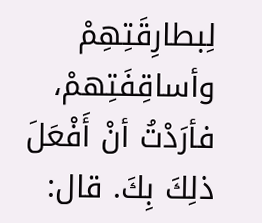لِبطارِقَتِهِمْ وأساقِفَتِهمْ، فأرَدْتُ أنْ أَفْعَلَ ذلِكَ بِكَ. قال: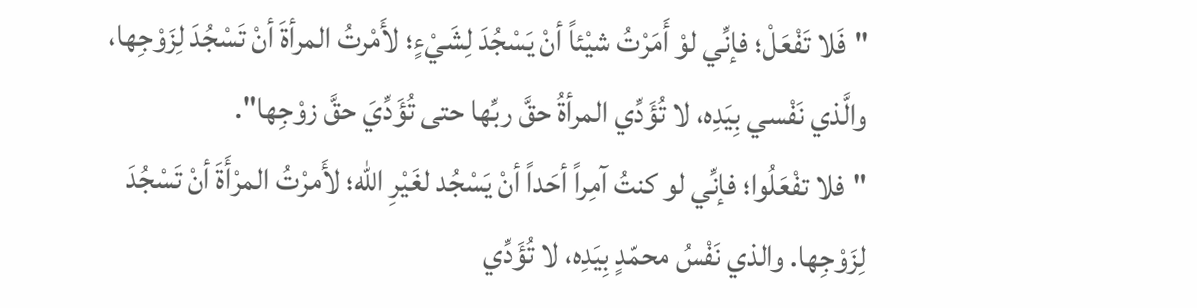"فَلا تَفْعَلْ؛ فإنِّي لوْ أَمَرْتُ شيْئاً أنْ يَسْجُدَ لِشَيْءٍ؛ لأَمْرتُ المرأةَ أنْ تَسْجُدَ لِزَوْجِها، والَّذي نَفْسي بِيَدِه، لا تُؤَدِّي المرأةُ حقَّ ربِّها حتى تُؤَدِّيَ حقَّ زوْجِها".
"فلا تفْعَلُوا؛ فإنِّي لو كنتُ آمِراً أحَداً أنْ يَسْجُد لغَيْرِ الله؛ لأَمرْتُ المرْأَةَ أنْ تَسْجُدَ لِزَوْجِها. والذي نَفْسُ محمّدٍ بِيَدِه، لا تُؤَدِّي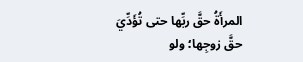المرأَةُ حقَّ ربِّها حتى تُؤَدِّيَ حقَّ زوجِها؛ ولو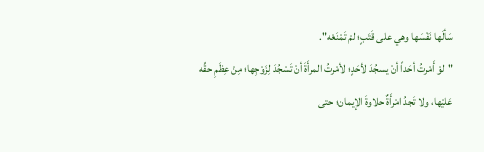سَألَها نَفْسَها وهي على قَتَبٍ؛ لمْ تَمْنَعْه".
"لوْ أَمْرتُ أحَداً أنْ يسجُدَ لأحَدٍ؛ لأمْرتُ المرأَةَ أنْ تَسْجُدَ لِزَوْجِها؛ مِنْ عِظَمِ حقِّه عَليْها، ولا تَجدُ امْرأَةٌ حلاوةَ الإيمان؛ حتى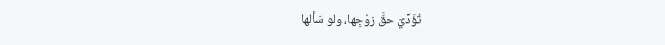تُؤَدِّيَ حقَّ زوْجِها، ولو سَألها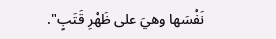نَفْسَها وهيَ على ظَهْرِ قَتَبٍ".